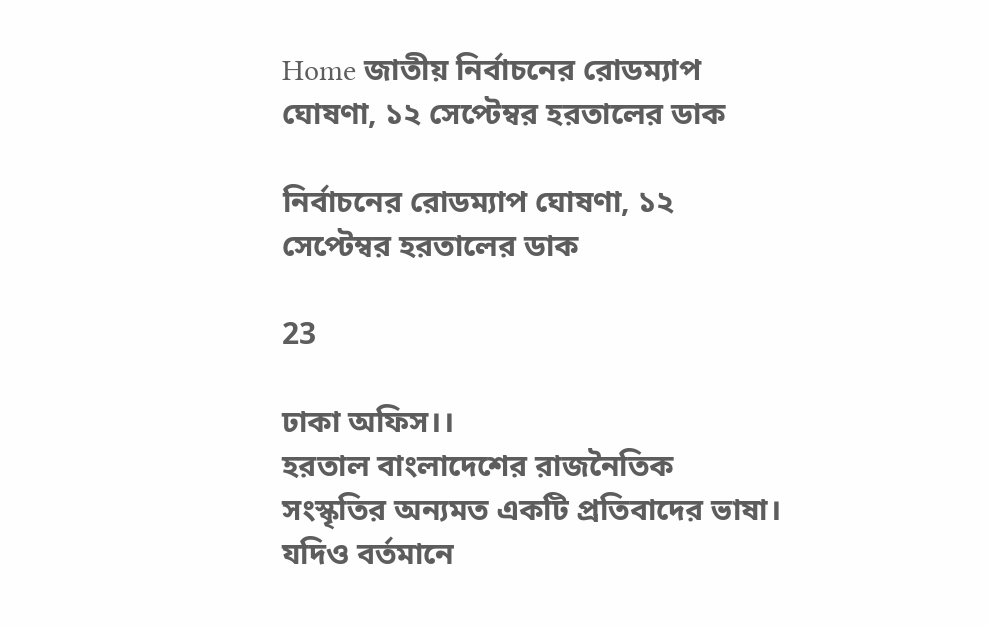Home জাতীয় নির্বাচনের রোডম্যাপ ঘোষণা, ১২ সেপ্টেম্বর হরতালের ডাক

নির্বাচনের রোডম্যাপ ঘোষণা, ১২ সেপ্টেম্বর হরতালের ডাক

23

ঢাকা অফিস।।
হরতাল বাংলাদেশের রাজনৈতিক সংস্কৃতির অন্যমত একটি প্রতিবাদের ভাষা। যদিও বর্তমানে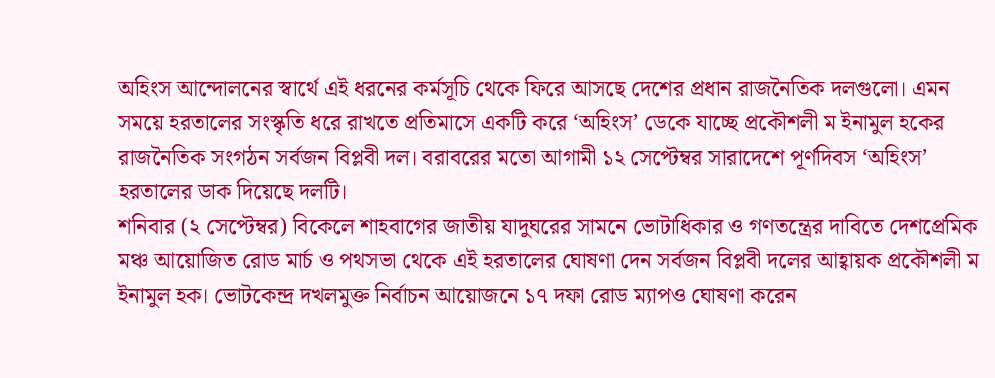অহিংস আন্দোলনের স্বার্থে এই ধরনের কর্মসূচি থেকে ফিরে আসছে দেশের প্রধান রাজনৈতিক দলগুলো। এমন সময়ে হরতালের সংস্কৃতি ধরে রাখতে প্রতিমাসে একটি করে ‘অহিংস’ ডেকে যাচ্ছে প্রকৌশলী ম ইনামুল হকের রাজনৈতিক সংগঠন সর্বজন বিপ্লবী দল। বরাবরের মতো আগামী ১২ সেপ্টেম্বর সারাদেশে পূর্ণদিবস ‘অহিংস’ হরতালের ডাক দিয়েছে দলটি।
শনিবার (২ সেপ্টেম্বর) বিকেলে শাহবাগের জাতীয় যাদুঘরের সামনে ভোটাধিকার ও গণতন্ত্রের দাবিতে দেশপ্রেমিক মঞ্চ আয়োজিত রোড মার্চ ও পথসভা থেকে এই হরতালের ঘোষণা দেন সর্বজন বিপ্লবী দলের আহ্বায়ক প্রকৌশলী ম ইনামুল হক। ভোটকেন্দ্র দখলমুক্ত নির্বাচন আয়োজনে ১৭ দফা রোড ম্যাপও ঘোষণা করেন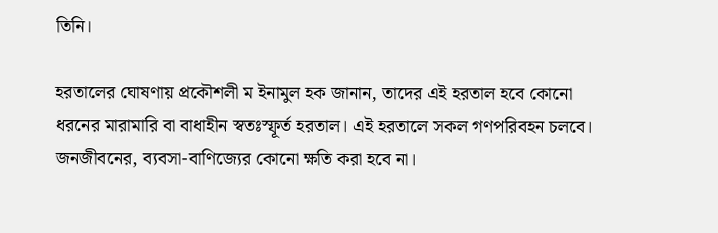তিনি।

হরতালের ঘোষণায় প্রকৌশলী ম ইনামুল হক জানান, তাদের এই হরতাল হবে কোনো ধরনের মারামারি বা বাধাহীন স্বতঃস্ফূর্ত হরতাল। এই হরতালে সকল গণপরিবহন চলবে। জনজীবনের, ব্যবসা-বাণিজ্যের কোনো ক্ষতি করা হবে না।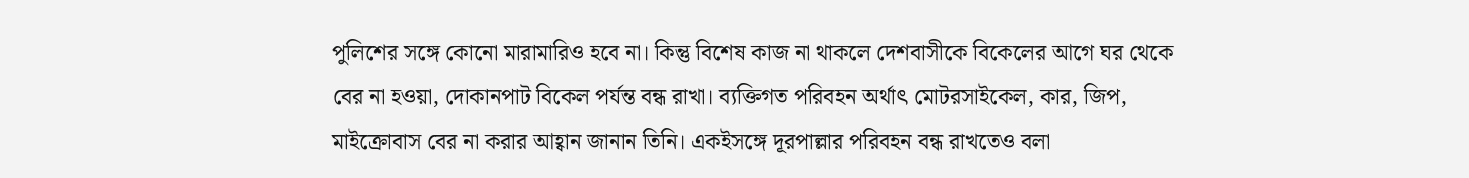পুলিশের সঙ্গে কোনো মারামারিও হবে না। কিন্তু বিশেষ কাজ না থাকলে দেশবাসীকে বিকেলের আগে ঘর থেকে বের না হওয়া, দোকানপাট বিকেল পর্যন্ত বন্ধ রাখা। ব্যক্তিগত পরিবহন অর্থাৎ মোটরসাইকেল, কার, জিপ, মাইক্রোবাস বের না করার আহ্বান জানান তিনি। একইসঙ্গে দূরপাল্লার পরিবহন বন্ধ রাখতেও বলা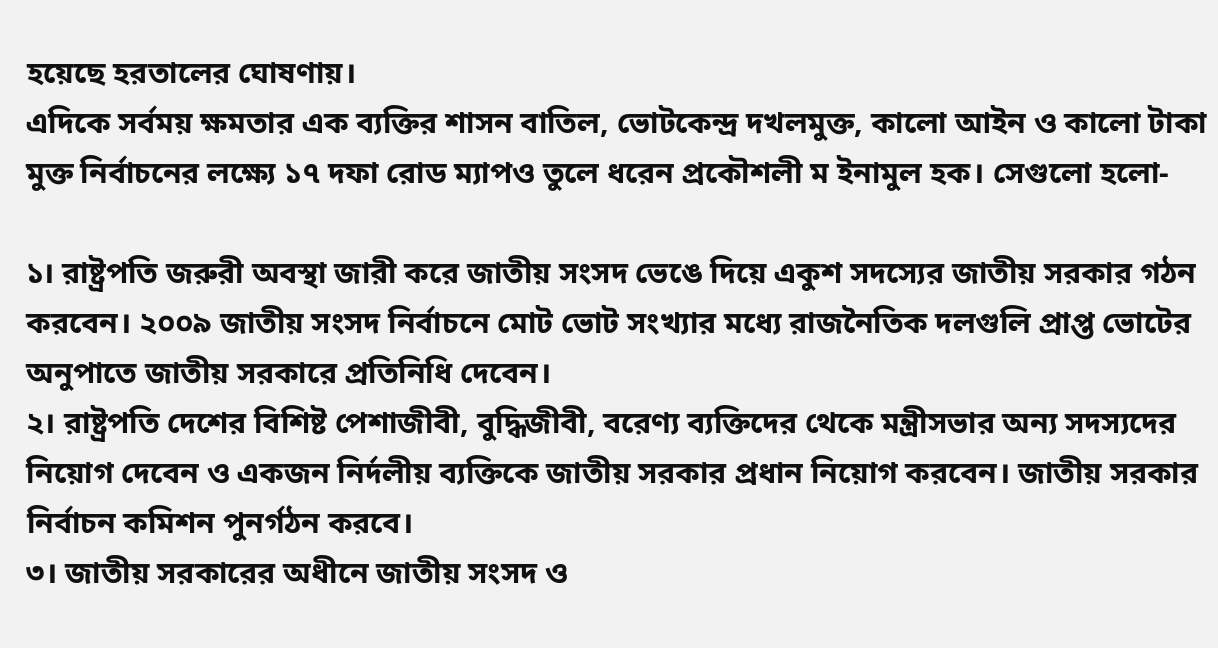হয়েছে হরতালের ঘোষণায়।
এদিকে সর্বময় ক্ষমতার এক ব্যক্তির শাসন বাতিল, ভোটকেন্দ্র দখলমুক্ত, কালো আইন ও কালো টাকা মুক্ত নির্বাচনের লক্ষ্যে ১৭ দফা রোড ম্যাপও তুলে ধরেন প্রকৌশলী ম ইনামুল হক। সেগুলো হলো-

১। রাষ্ট্রপতি জরুরী অবস্থা জারী করে জাতীয় সংসদ ভেঙে দিয়ে একুশ সদস্যের জাতীয় সরকার গঠন করবেন। ২০০৯ জাতীয় সংসদ নির্বাচনে মোট ভোট সংখ্যার মধ্যে রাজনৈতিক দলগুলি প্রাপ্ত ভোটের অনুপাতে জাতীয় সরকারে প্রতিনিধি দেবেন।
২। রাষ্ট্রপতি দেশের বিশিষ্ট পেশাজীবী, বুদ্ধিজীবী, বরেণ্য ব্যক্তিদের থেকে মন্ত্রীসভার অন্য সদস্যদের নিয়োগ দেবেন ও একজন নির্দলীয় ব্যক্তিকে জাতীয় সরকার প্রধান নিয়োগ করবেন। জাতীয় সরকার নির্বাচন কমিশন পুনর্গঠন করবে।
৩। জাতীয় সরকারের অধীনে জাতীয় সংসদ ও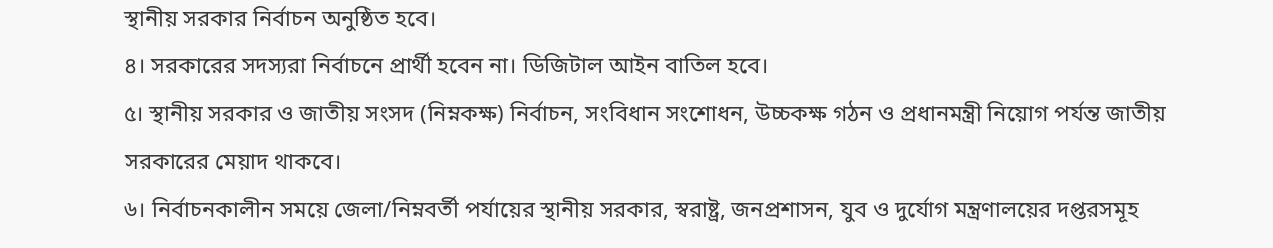স্থানীয় সরকার নির্বাচন অনুষ্ঠিত হবে।
৪। সরকারের সদস্যরা নির্বাচনে প্রার্থী হবেন না। ডিজিটাল আইন বাতিল হবে।
৫। স্থানীয় সরকার ও জাতীয় সংসদ (নিম্নকক্ষ) নির্বাচন, সংবিধান সংশোধন, উচ্চকক্ষ গঠন ও প্রধানমন্ত্রী নিয়োগ পর্যন্ত জাতীয় সরকারের মেয়াদ থাকবে।
৬। নির্বাচনকালীন সময়ে জেলা/নিম্নবর্তী পর্যায়ের স্থানীয় সরকার, স্বরাষ্ট্র, জনপ্রশাসন, যুব ও দুর্যোগ মন্ত্রণালয়ের দপ্তরসমূহ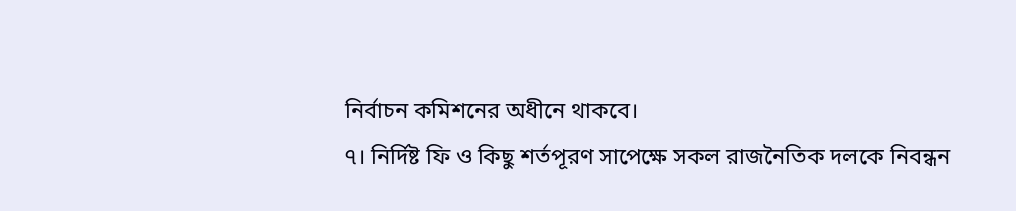নির্বাচন কমিশনের অধীনে থাকবে।
৭। নির্দিষ্ট ফি ও কিছু শর্তপূরণ সাপেক্ষে সকল রাজনৈতিক দলকে নিবন্ধন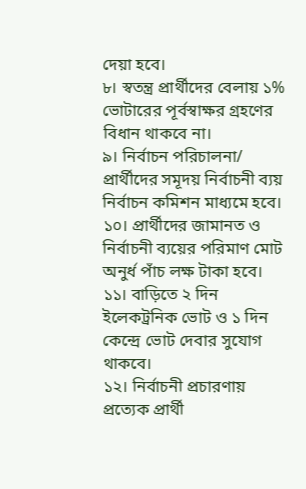দেয়া হবে।
৮। স্বতন্ত্র প্রার্থীদের বেলায় ১% ভোটারের পূর্বস্বাক্ষর গ্রহণের বিধান থাকবে না।
৯। নির্বাচন পরিচালনা/ প্রার্থীদের সমূদয় নির্বাচনী ব্যয় নির্বাচন কমিশন মাধ্যমে হবে।
১০। প্রার্থীদের জামানত ও নির্বাচনী ব্যয়ের পরিমাণ মোট অনুর্ধ পাঁচ লক্ষ টাকা হবে।
১১। বাড়িতে ২ দিন ইলেকট্রনিক ভোট ও ১ দিন কেন্দ্রে ভোট দেবার সুযোগ থাকবে।
১২। নির্বাচনী প্রচারণায় প্রত্যেক প্রার্থী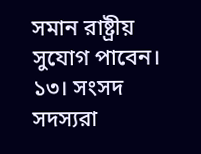সমান রাষ্ট্রীয় সুযোগ পাবেন।
১৩। সংসদ সদস্যরা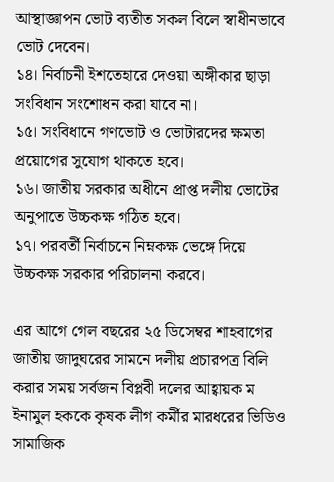আস্থাজ্ঞাপন ভোট ব্যতীত সকল বিলে স্বাধীনভাবে ভোট দেবেন।
১৪। নির্বাচনী ইশতেহারে দেওয়া অঙ্গীকার ছাড়া সংবিধান সংশোধন করা যাবে না।
১৫। সংবিধানে গণভোট ও ভোটারদের ক্ষমতা প্রয়োগের সুযোগ থাকতে হবে।
১৬। জাতীয় সরকার অধীনে প্রাপ্ত দলীয় ভোটের অনুপাতে উচ্চকক্ষ গঠিত হবে।
১৭। পরবর্তী নির্বাচনে নিম্নকক্ষ ভেঙ্গে দিয়ে উচ্চকক্ষ সরকার পরিচালনা করবে।

এর আগে গেল বছরের ২৫ ডিসেম্বর শাহবাগের জাতীয় জাদুঘরের সামনে দলীয় প্রচারপত্র বিলি করার সময় সর্বজন বিপ্লবী দলের আহ্বায়ক ম ইনামুল হককে কৃষক লীগ কর্মীর মারধরের ভিডিও সামাজিক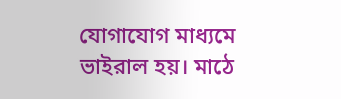যোগাযোগ মাধ্যমে ভাইরাল হয়। মাঠে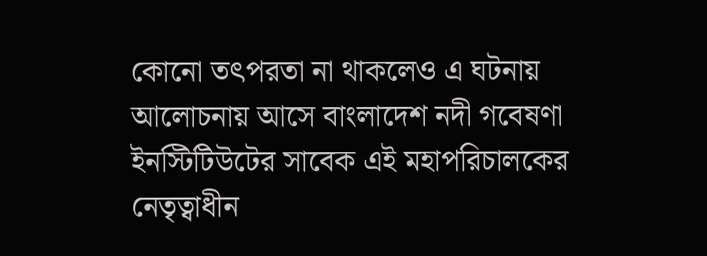কোনো তৎপরতা না থাকলেও এ ঘটনায় আলোচনায় আসে বাংলাদেশ নদী গবেষণা ইনস্টিটিউটের সাবেক এই মহাপরিচালকের নেতৃত্বাধীন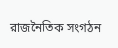রাজনৈতিক সংগঠন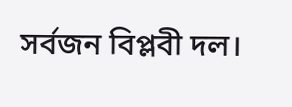সর্বজন বিপ্লবী দল।